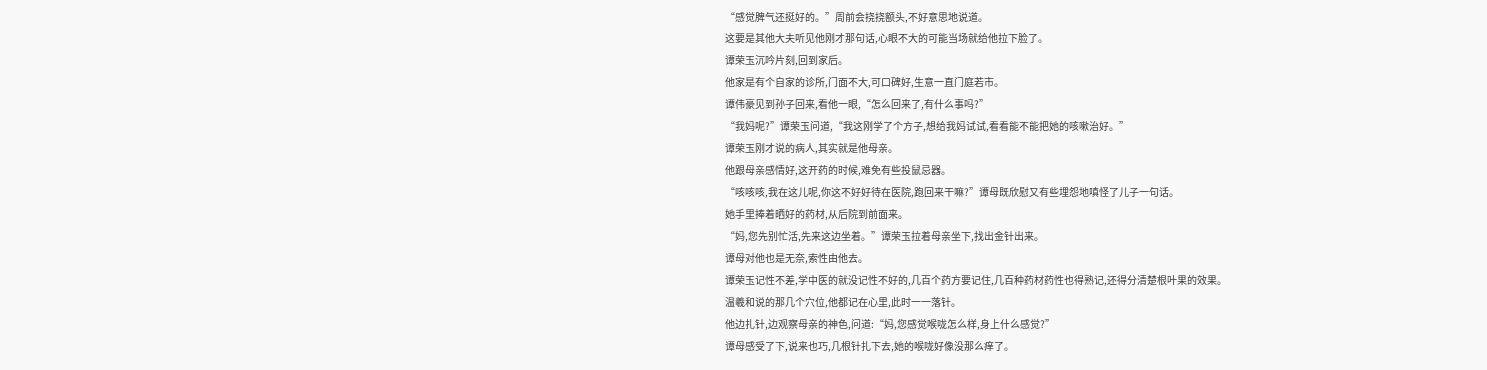“感觉脾气还挺好的。”周前会挠挠额头,不好意思地说道。
这要是其他大夫听见他刚才那句话,心眼不大的可能当场就给他拉下脸了。
谭荣玉沉吟片刻,回到家后。
他家是有个自家的诊所,门面不大,可口碑好,生意一直门庭若市。
谭伟豪见到孙子回来,看他一眼,“怎么回来了,有什么事吗?”
“我妈呢?”谭荣玉问道,“我这刚学了个方子,想给我妈试试,看看能不能把她的咳嗽治好。”
谭荣玉刚才说的病人,其实就是他母亲。
他跟母亲感情好,这开药的时候,难免有些投鼠忌器。
“咳咳咳,我在这儿呢,你这不好好待在医院,跑回来干嘛?”谭母既欣慰又有些埋怨地嗔怪了儿子一句话。
她手里捧着晒好的药材,从后院到前面来。
“妈,您先别忙活,先来这边坐着。”谭荣玉拉着母亲坐下,找出金针出来。
谭母对他也是无奈,索性由他去。
谭荣玉记性不差,学中医的就没记性不好的,几百个药方要记住,几百种药材药性也得熟记,还得分清楚根叶果的效果。
温羲和说的那几个穴位,他都记在心里,此时一一落针。
他边扎针,边观察母亲的神色,问道:“妈,您感觉喉咙怎么样,身上什么感觉?”
谭母感受了下,说来也巧,几根针扎下去,她的喉咙好像没那么痒了。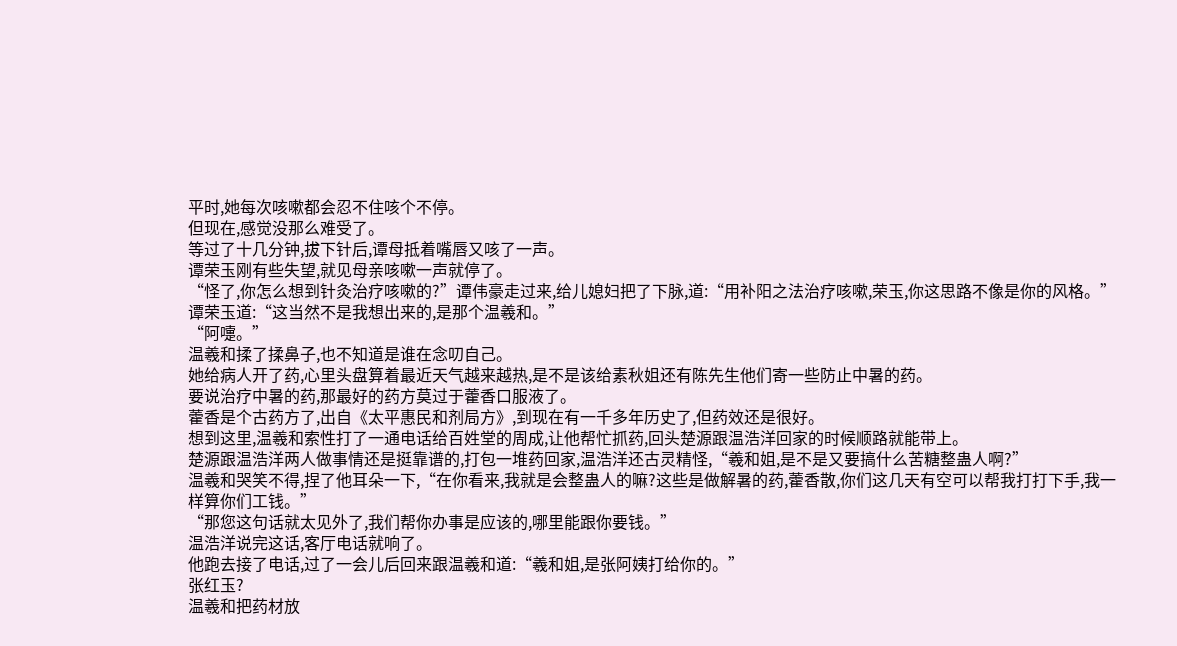平时,她每次咳嗽都会忍不住咳个不停。
但现在,感觉没那么难受了。
等过了十几分钟,拔下针后,谭母抵着嘴唇又咳了一声。
谭荣玉刚有些失望,就见母亲咳嗽一声就停了。
“怪了,你怎么想到针灸治疗咳嗽的?”谭伟豪走过来,给儿媳妇把了下脉,道:“用补阳之法治疗咳嗽,荣玉,你这思路不像是你的风格。”
谭荣玉道:“这当然不是我想出来的,是那个温羲和。”
“阿嚏。”
温羲和揉了揉鼻子,也不知道是谁在念叨自己。
她给病人开了药,心里头盘算着最近天气越来越热,是不是该给素秋姐还有陈先生他们寄一些防止中暑的药。
要说治疗中暑的药,那最好的药方莫过于藿香口服液了。
藿香是个古药方了,出自《太平惠民和剂局方》,到现在有一千多年历史了,但药效还是很好。
想到这里,温羲和索性打了一通电话给百姓堂的周成,让他帮忙抓药,回头楚源跟温浩洋回家的时候顺路就能带上。
楚源跟温浩洋两人做事情还是挺靠谱的,打包一堆药回家,温浩洋还古灵精怪,“羲和姐,是不是又要搞什么苦糖整蛊人啊?”
温羲和哭笑不得,捏了他耳朵一下,“在你看来,我就是会整蛊人的嘛?这些是做解暑的药,藿香散,你们这几天有空可以帮我打打下手,我一样算你们工钱。”
“那您这句话就太见外了,我们帮你办事是应该的,哪里能跟你要钱。”
温浩洋说完这话,客厅电话就响了。
他跑去接了电话,过了一会儿后回来跟温羲和道:“羲和姐,是张阿姨打给你的。”
张红玉?
温羲和把药材放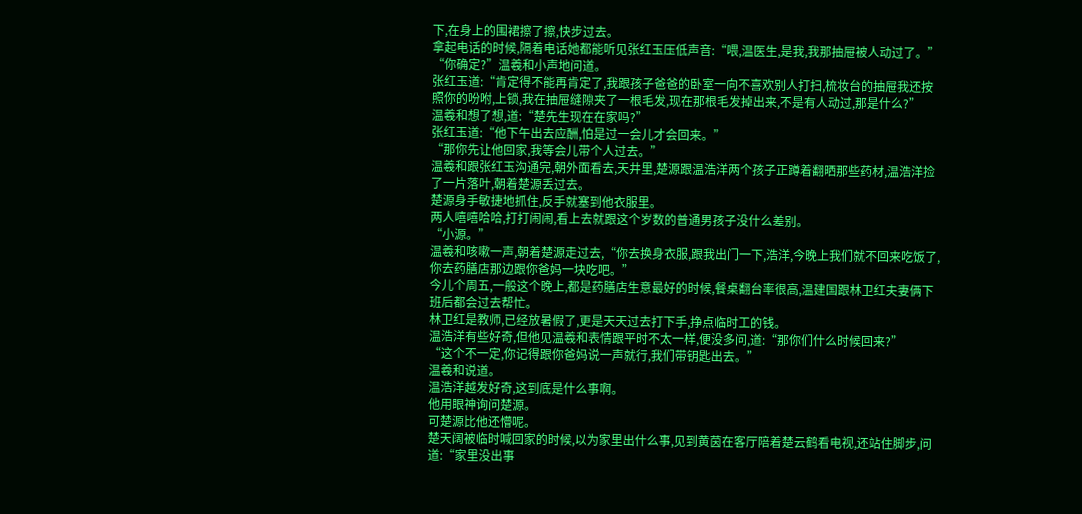下,在身上的围裙擦了擦,快步过去。
拿起电话的时候,隔着电话她都能听见张红玉压低声音:“喂,温医生,是我,我那抽屉被人动过了。”
“你确定?”温羲和小声地问道。
张红玉道:“肯定得不能再肯定了,我跟孩子爸爸的卧室一向不喜欢别人打扫,梳妆台的抽屉我还按照你的吩咐,上锁,我在抽屉缝隙夹了一根毛发,现在那根毛发掉出来,不是有人动过,那是什么?”
温羲和想了想,道:“楚先生现在在家吗?”
张红玉道:“他下午出去应酬,怕是过一会儿才会回来。”
“那你先让他回家,我等会儿带个人过去。”
温羲和跟张红玉沟通完,朝外面看去,天井里,楚源跟温浩洋两个孩子正蹲着翻晒那些药材,温浩洋捡了一片落叶,朝着楚源丢过去。
楚源身手敏捷地抓住,反手就塞到他衣服里。
两人嘻嘻哈哈,打打闹闹,看上去就跟这个岁数的普通男孩子没什么差别。
“小源。”
温羲和咳嗽一声,朝着楚源走过去,“你去换身衣服,跟我出门一下,浩洋,今晚上我们就不回来吃饭了,你去药膳店那边跟你爸妈一块吃吧。”
今儿个周五,一般这个晚上,都是药膳店生意最好的时候,餐桌翻台率很高,温建国跟林卫红夫妻俩下班后都会过去帮忙。
林卫红是教师,已经放暑假了,更是天天过去打下手,挣点临时工的钱。
温浩洋有些好奇,但他见温羲和表情跟平时不太一样,便没多问,道:“那你们什么时候回来?”
“这个不一定,你记得跟你爸妈说一声就行,我们带钥匙出去。”
温羲和说道。
温浩洋越发好奇,这到底是什么事啊。
他用眼神询问楚源。
可楚源比他还懵呢。
楚天阔被临时喊回家的时候,以为家里出什么事,见到黄茵在客厅陪着楚云鹤看电视,还站住脚步,问道:“家里没出事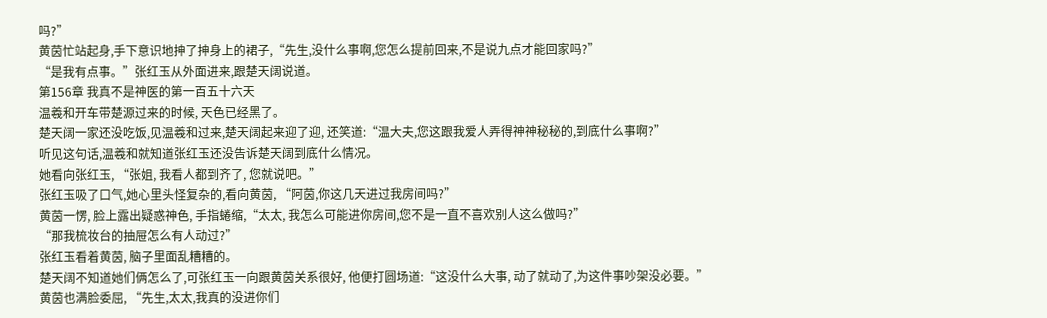吗?”
黄茵忙站起身,手下意识地抻了抻身上的裙子,“先生,没什么事啊,您怎么提前回来,不是说九点才能回家吗?”
“是我有点事。”张红玉从外面进来,跟楚天阔说道。
第156章 我真不是神医的第一百五十六天
温羲和开车带楚源过来的时候, 天色已经黑了。
楚天阔一家还没吃饭,见温羲和过来,楚天阔起来迎了迎, 还笑道:“温大夫,您这跟我爱人弄得神神秘秘的,到底什么事啊?”
听见这句话,温羲和就知道张红玉还没告诉楚天阔到底什么情况。
她看向张红玉, “张姐, 我看人都到齐了, 您就说吧。”
张红玉吸了口气,她心里头怪复杂的,看向黄茵, “阿茵,你这几天进过我房间吗?”
黄茵一愣, 脸上露出疑惑神色, 手指蜷缩,“太太, 我怎么可能进你房间,您不是一直不喜欢别人这么做吗?”
“那我梳妆台的抽屉怎么有人动过?”
张红玉看着黄茵, 脑子里面乱糟糟的。
楚天阔不知道她们俩怎么了,可张红玉一向跟黄茵关系很好, 他便打圆场道:“这没什么大事, 动了就动了,为这件事吵架没必要。”
黄茵也满脸委屈, “先生,太太,我真的没进你们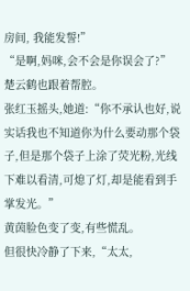房间, 我能发誓!”
“是啊,妈咪,会不会是你误会了?”
楚云鹤也跟着帮腔。
张红玉摇头,她道:“你不承认也好,说实话我也不知道你为什么要动那个袋子,但是那个袋子上涂了荧光粉,光线下难以看清,可熄了灯,却是能看到手掌发光。”
黄茵脸色变了变,有些慌乱。
但很快冷静了下来,“太太,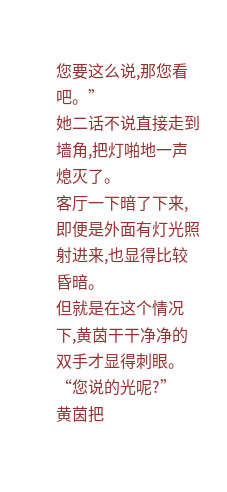您要这么说,那您看吧。”
她二话不说直接走到墙角,把灯啪地一声熄灭了。
客厅一下暗了下来,即便是外面有灯光照射进来,也显得比较昏暗。
但就是在这个情况下,黄茵干干净净的双手才显得刺眼。
“您说的光呢?”
黄茵把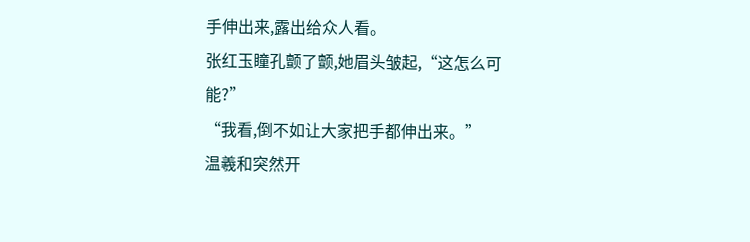手伸出来,露出给众人看。
张红玉瞳孔颤了颤,她眉头皱起,“这怎么可能?”
“我看,倒不如让大家把手都伸出来。”
温羲和突然开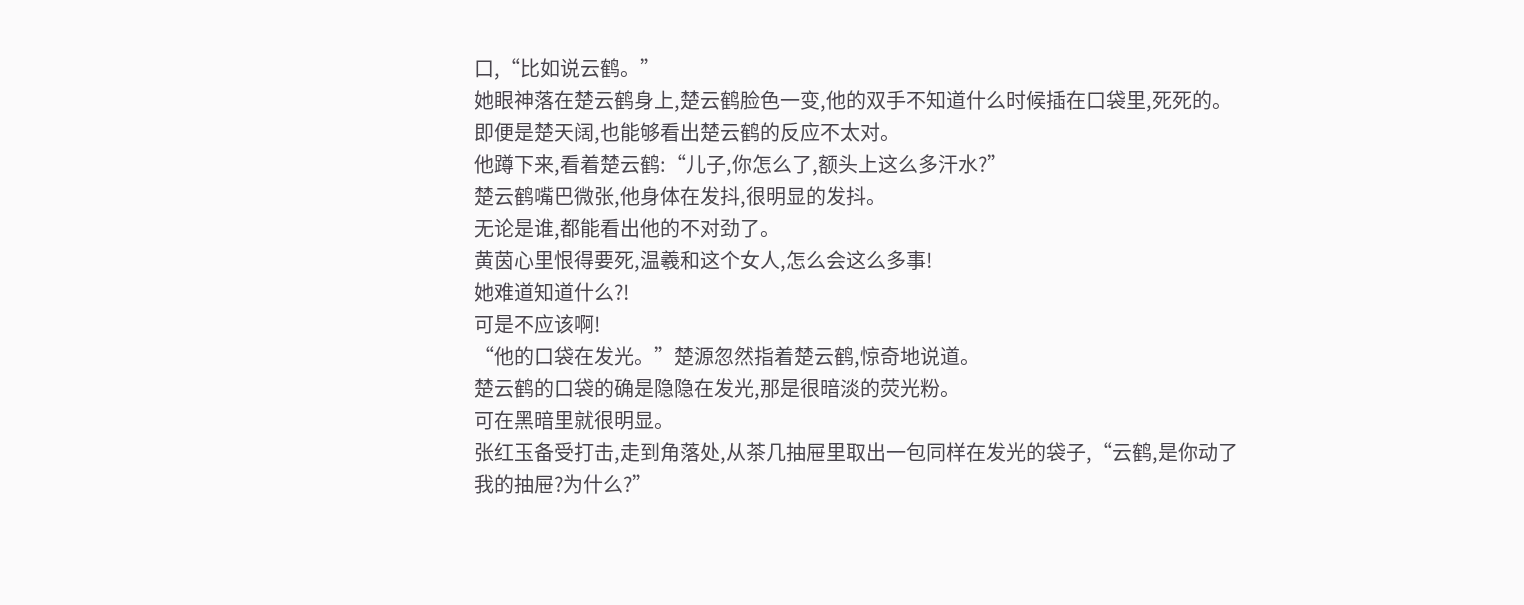口,“比如说云鹤。”
她眼神落在楚云鹤身上,楚云鹤脸色一变,他的双手不知道什么时候插在口袋里,死死的。
即便是楚天阔,也能够看出楚云鹤的反应不太对。
他蹲下来,看着楚云鹤:“儿子,你怎么了,额头上这么多汗水?”
楚云鹤嘴巴微张,他身体在发抖,很明显的发抖。
无论是谁,都能看出他的不对劲了。
黄茵心里恨得要死,温羲和这个女人,怎么会这么多事!
她难道知道什么?!
可是不应该啊!
“他的口袋在发光。”楚源忽然指着楚云鹤,惊奇地说道。
楚云鹤的口袋的确是隐隐在发光,那是很暗淡的荧光粉。
可在黑暗里就很明显。
张红玉备受打击,走到角落处,从茶几抽屉里取出一包同样在发光的袋子,“云鹤,是你动了我的抽屉?为什么?”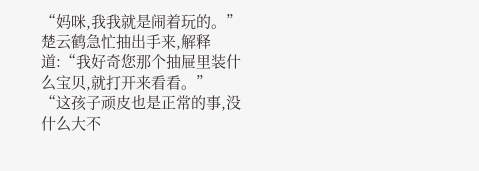“妈咪,我我就是闹着玩的。”
楚云鹤急忙抽出手来,解释道:“我好奇您那个抽屉里装什么宝贝,就打开来看看。”
“这孩子顽皮也是正常的事,没什么大不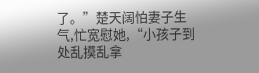了。”楚天阔怕妻子生气,忙宽慰她,“小孩子到处乱摸乱拿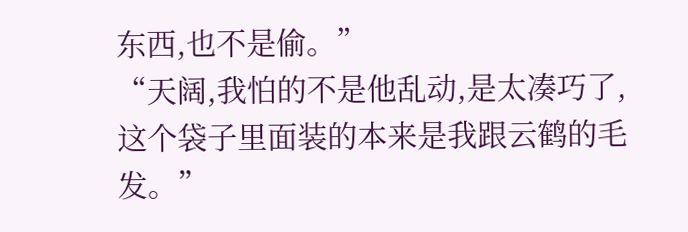东西,也不是偷。”
“天阔,我怕的不是他乱动,是太凑巧了,这个袋子里面装的本来是我跟云鹤的毛发。”